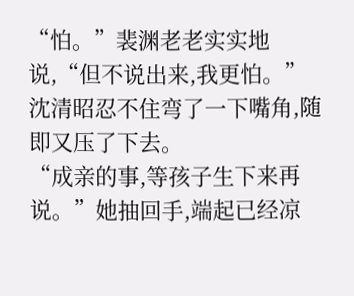“怕。”裴渊老老实实地说,“但不说出来,我更怕。”
沈清昭忍不住弯了一下嘴角,随即又压了下去。
“成亲的事,等孩子生下来再说。”她抽回手,端起已经凉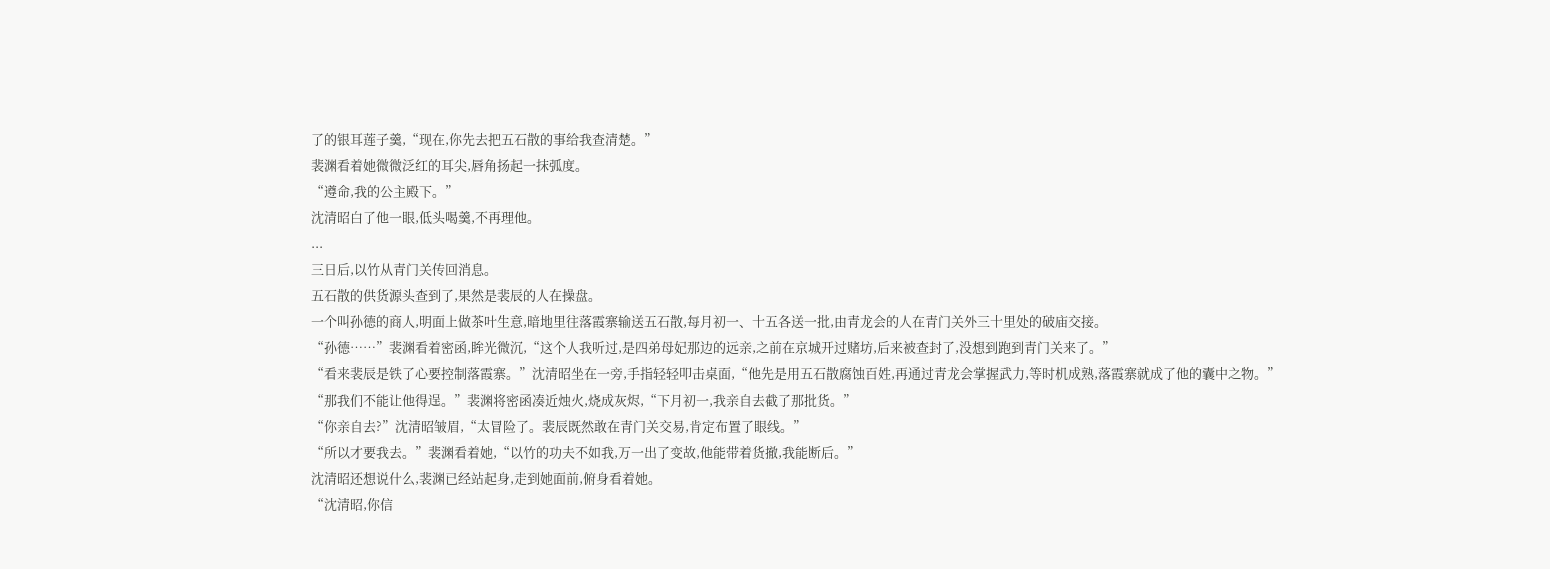了的银耳莲子羹,“现在,你先去把五石散的事给我查清楚。”
裴渊看着她微微泛红的耳尖,唇角扬起一抹弧度。
“遵命,我的公主殿下。”
沈清昭白了他一眼,低头喝羹,不再理他。
...
三日后,以竹从青门关传回消息。
五石散的供货源头查到了,果然是裴辰的人在操盘。
一个叫孙德的商人,明面上做茶叶生意,暗地里往落霞寨输送五石散,每月初一、十五各送一批,由青龙会的人在青门关外三十里处的破庙交接。
“孙德……”裴渊看着密函,眸光微沉,“这个人我听过,是四弟母妃那边的远亲,之前在京城开过赌坊,后来被查封了,没想到跑到青门关来了。”
“看来裴辰是铁了心要控制落霞寨。”沈清昭坐在一旁,手指轻轻叩击桌面,“他先是用五石散腐蚀百姓,再通过青龙会掌握武力,等时机成熟,落霞寨就成了他的囊中之物。”
“那我们不能让他得逞。”裴渊将密函凑近烛火,烧成灰烬,“下月初一,我亲自去截了那批货。”
“你亲自去?”沈清昭皱眉,“太冒险了。裴辰既然敢在青门关交易,肯定布置了眼线。”
“所以才要我去。”裴渊看着她,“以竹的功夫不如我,万一出了变故,他能带着货撤,我能断后。”
沈清昭还想说什么,裴渊已经站起身,走到她面前,俯身看着她。
“沈清昭,你信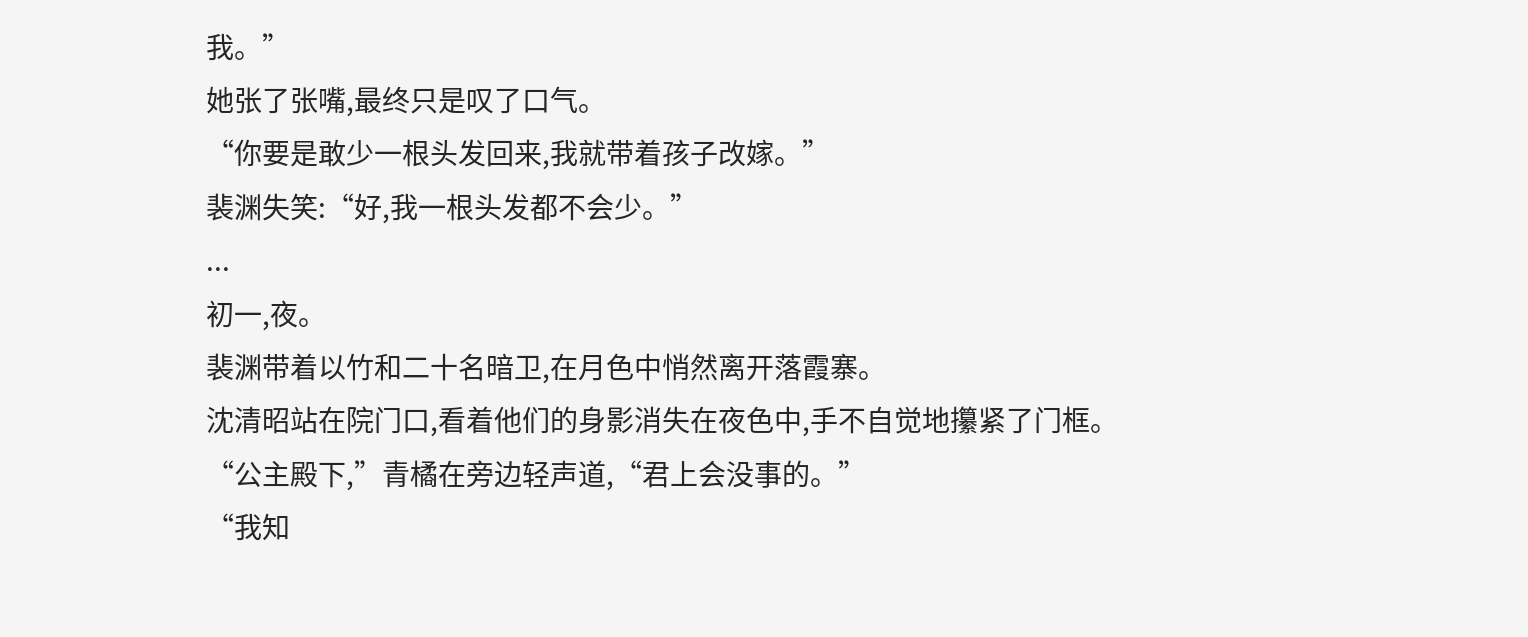我。”
她张了张嘴,最终只是叹了口气。
“你要是敢少一根头发回来,我就带着孩子改嫁。”
裴渊失笑:“好,我一根头发都不会少。”
...
初一,夜。
裴渊带着以竹和二十名暗卫,在月色中悄然离开落霞寨。
沈清昭站在院门口,看着他们的身影消失在夜色中,手不自觉地攥紧了门框。
“公主殿下,”青橘在旁边轻声道,“君上会没事的。”
“我知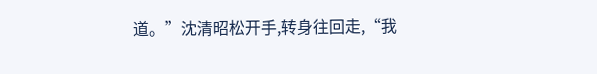道。”沈清昭松开手,转身往回走,“我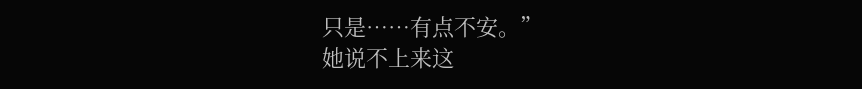只是……有点不安。”
她说不上来这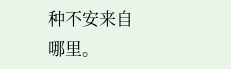种不安来自哪里。